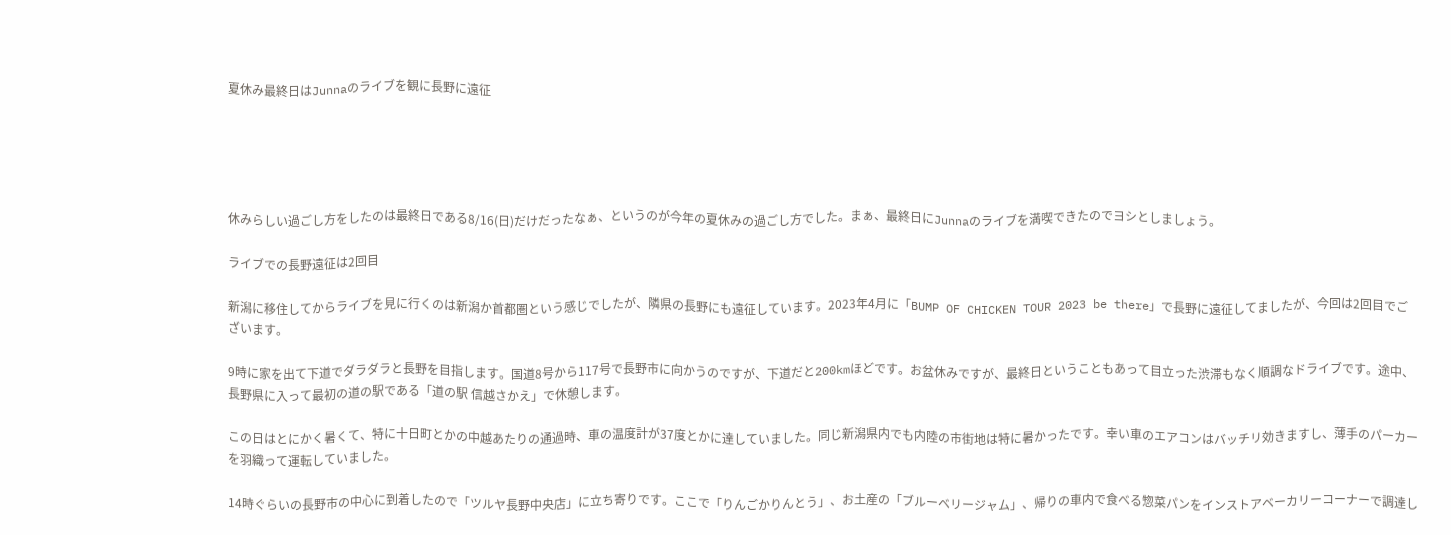夏休み最終日はJunnaのライブを観に長野に遠征





休みらしい過ごし方をしたのは最終日である8/16(日)だけだったなぁ、というのが今年の夏休みの過ごし方でした。まぁ、最終日にJunnaのライブを満喫できたのでヨシとしましょう。

ライブでの長野遠征は2回目

新潟に移住してからライブを見に行くのは新潟か首都圏という感じでしたが、隣県の長野にも遠征しています。2023年4月に「BUMP OF CHICKEN TOUR 2023 be there」で長野に遠征してましたが、今回は2回目でございます。

9時に家を出て下道でダラダラと長野を目指します。国道8号から117号で長野市に向かうのですが、下道だと200kmほどです。お盆休みですが、最終日ということもあって目立った渋滞もなく順調なドライブです。途中、長野県に入って最初の道の駅である「道の駅 信越さかえ」で休憩します。

この日はとにかく暑くて、特に十日町とかの中越あたりの通過時、車の温度計が37度とかに達していました。同じ新潟県内でも内陸の市街地は特に暑かったです。幸い車のエアコンはバッチリ効きますし、薄手のパーカーを羽織って運転していました。

14時ぐらいの長野市の中心に到着したので「ツルヤ長野中央店」に立ち寄りです。ここで「りんごかりんとう」、お土産の「ブルーベリージャム」、帰りの車内で食べる惣菜パンをインストアベーカリーコーナーで調達し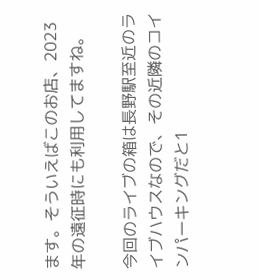ます。そういえばこのお店、2023年の遠征時にも利用してますね。

今回のライブの箱は長野駅至近のライブハウスなので、その近隣のコインパーキングだと1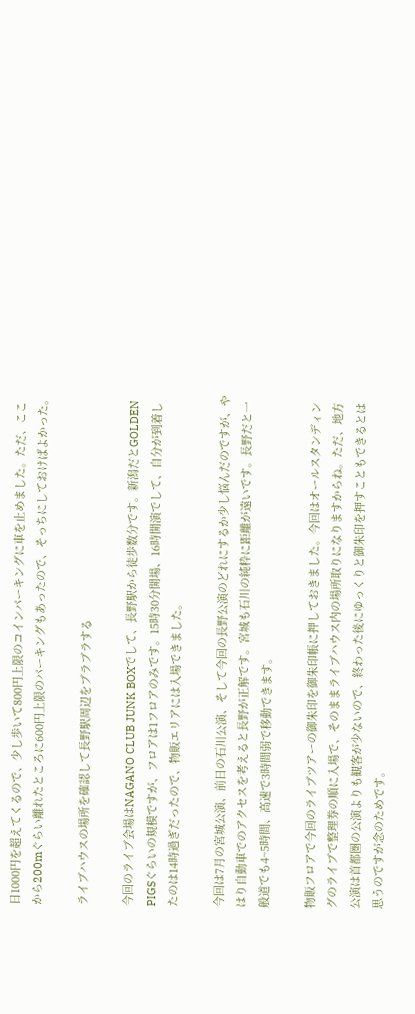日1000円を超えてくるので、少し歩いて800円上限のコインパーキングに車を止めました。ただ、ここから200mぐらい離れたところに600円上限のパーキングもあったので、そっちにしておけばよかった。

ライブハウスの場所を確認して長野駅周辺をブラブラする

今回のライブ会場はNAGANO CLUB JUNK BOXでして、長野駅から徒歩数分です。新潟だとGOLDEN PIGSぐらいの規模ですが、フロアは1フロアのみです。15時30分開場、16時開演でして、自分が到着したのは14時過ぎだったので、物販エリアには入場できました。

今回は7月の宮城公演、前日の石川公演、そして今回の長野公演のどれにするか少し悩んだのですが、やはり自動車でのアクセスを考えると長野が正解です。宮城も石川の純粋に距離が遠いです。長野だと一般道でも4~5時間、高速で3時間弱で移動できます。

物販フロアで今回のライブツアーの御朱印を御朱印帳に押しておきました。今回はオールスタンディングのライブで整理券の順に入場で、そのままライブハウス内の場所取りになりますからね。ただ、地方公演は首都圏の公演よりも観客が少ないので、終わった後にゆっくりと御朱印を押すこともできるとは思うのですが念のためです。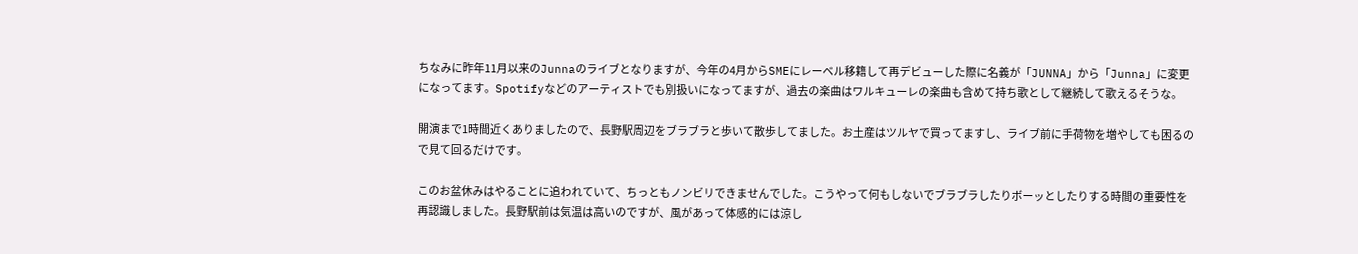ちなみに昨年11月以来のJunnaのライブとなりますが、今年の4月からSMEにレーベル移籍して再デビューした際に名義が「JUNNA」から「Junna」に変更になってます。Spotifyなどのアーティストでも別扱いになってますが、過去の楽曲はワルキューレの楽曲も含めて持ち歌として継続して歌えるそうな。

開演まで1時間近くありましたので、長野駅周辺をブラブラと歩いて散歩してました。お土産はツルヤで買ってますし、ライブ前に手荷物を増やしても困るので見て回るだけです。

このお盆休みはやることに追われていて、ちっともノンビリできませんでした。こうやって何もしないでブラブラしたりボーッとしたりする時間の重要性を再認識しました。長野駅前は気温は高いのですが、風があって体感的には涼し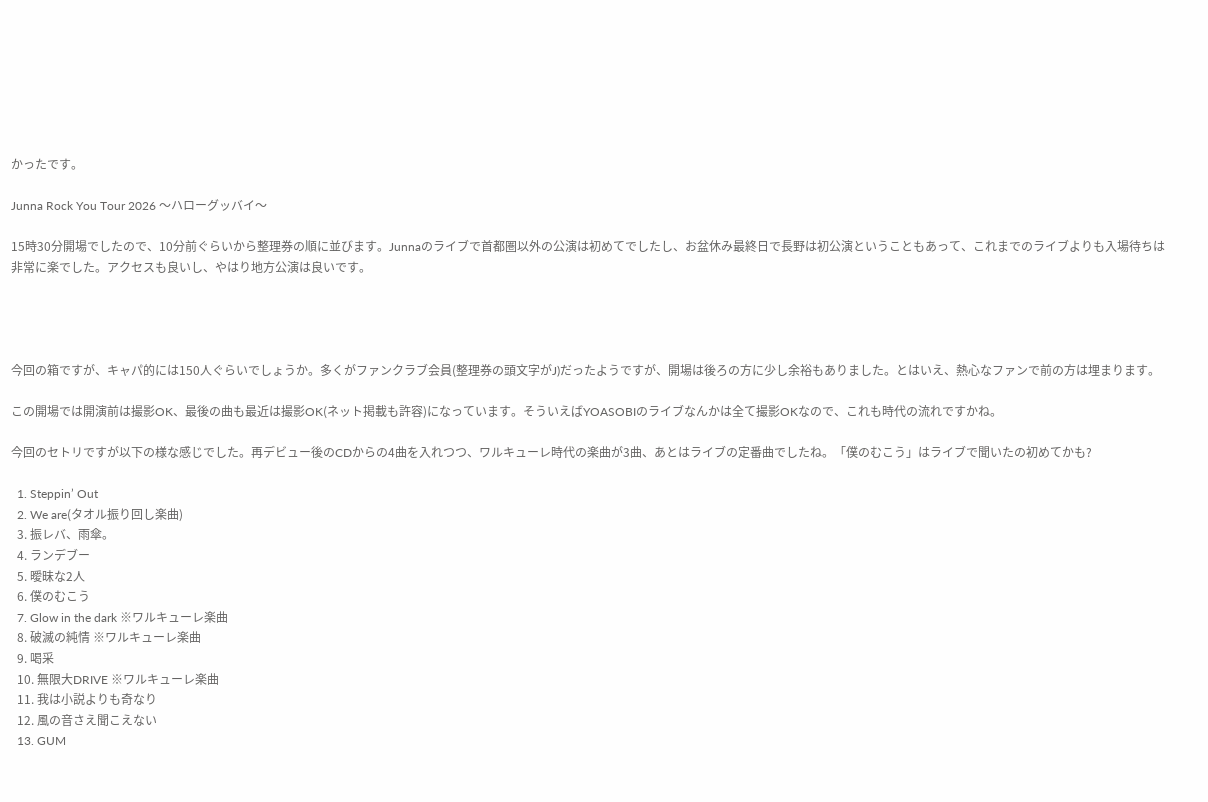かったです。

Junna Rock You Tour 2026 〜ハローグッバイ〜

15時30分開場でしたので、10分前ぐらいから整理券の順に並びます。Junnaのライブで首都圏以外の公演は初めてでしたし、お盆休み最終日で長野は初公演ということもあって、これまでのライブよりも入場待ちは非常に楽でした。アクセスも良いし、やはり地方公演は良いです。




今回の箱ですが、キャパ的には150人ぐらいでしょうか。多くがファンクラブ会員(整理券の頭文字がJ)だったようですが、開場は後ろの方に少し余裕もありました。とはいえ、熱心なファンで前の方は埋まります。

この開場では開演前は撮影OK、最後の曲も最近は撮影OK(ネット掲載も許容)になっています。そういえばYOASOBIのライブなんかは全て撮影OKなので、これも時代の流れですかね。

今回のセトリですが以下の様な感じでした。再デビュー後のCDからの4曲を入れつつ、ワルキューレ時代の楽曲が3曲、あとはライブの定番曲でしたね。「僕のむこう」はライブで聞いたの初めてかも?

  1. Steppin’ Out
  2. We are(タオル振り回し楽曲)
  3. 振レバ、雨傘。
  4. ランデブー
  5. 曖昧な2人
  6. 僕のむこう
  7. Glow in the dark ※ワルキューレ楽曲
  8. 破滅の純情 ※ワルキューレ楽曲
  9. 喝采
  10. 無限大DRIVE ※ワルキューレ楽曲
  11. 我は小説よりも奇なり
  12. 風の音さえ聞こえない
  13. GUM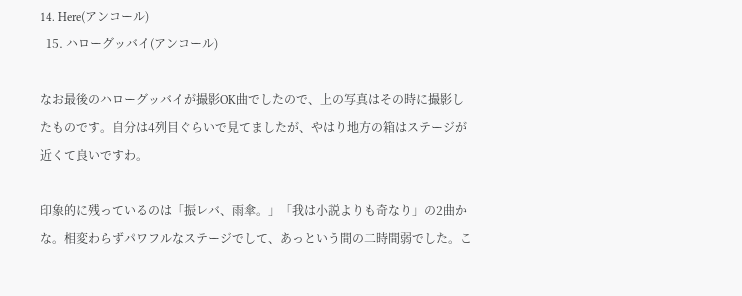14. Here(アンコール)
  15. ハローグッバイ(アンコール)

なお最後のハローグッバイが撮影OK曲でしたので、上の写真はその時に撮影したものです。自分は4列目ぐらいで見てましたが、やはり地方の箱はステージが近くて良いですわ。

印象的に残っているのは「振レバ、雨傘。」「我は小説よりも奇なり」の2曲かな。相変わらずパワフルなステージでして、あっという間の二時間弱でした。こ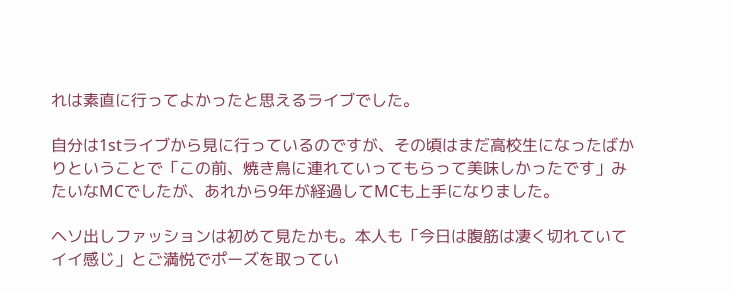れは素直に行ってよかったと思えるライブでした。

自分は1stライブから見に行っているのですが、その頃はまだ高校生になったばかりということで「この前、焼き鳥に連れていってもらって美味しかったです」みたいなMCでしたが、あれから9年が経過してMCも上手になりました。

ヘソ出しファッションは初めて見たかも。本人も「今日は腹筋は凄く切れていてイイ感じ」とご満悦でポーズを取ってい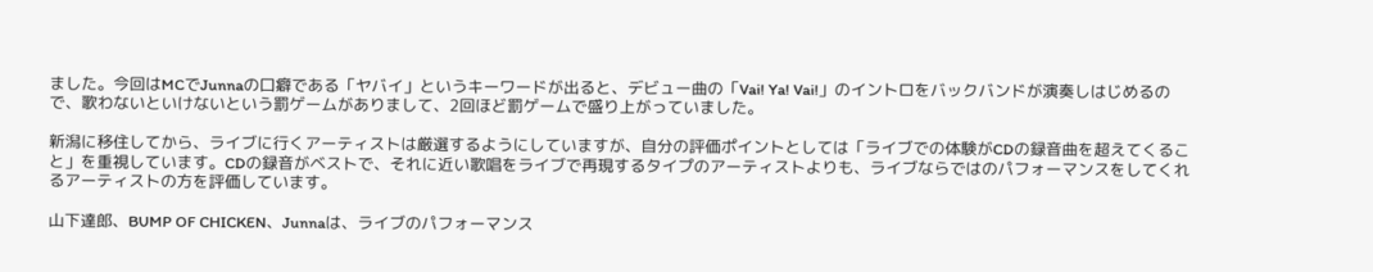ました。今回はMCでJunnaの口癖である「ヤバイ」というキーワードが出ると、デビュー曲の「Vai! Ya! Vai!」のイントロをバックバンドが演奏しはじめるので、歌わないといけないという罰ゲームがありまして、2回ほど罰ゲームで盛り上がっていました。

新潟に移住してから、ライブに行くアーティストは厳選するようにしていますが、自分の評価ポイントとしては「ライブでの体験がCDの録音曲を超えてくること」を重視しています。CDの録音がベストで、それに近い歌唱をライブで再現するタイプのアーティストよりも、ライブならではのパフォーマンスをしてくれるアーティストの方を評価しています。

山下達郎、BUMP OF CHICKEN、Junnaは、ライブのパフォーマンス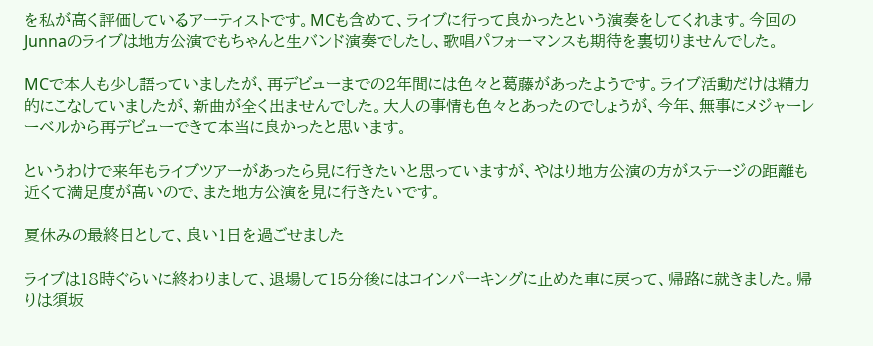を私が高く評価しているアーティストです。MCも含めて、ライブに行って良かったという演奏をしてくれます。今回のJunnaのライブは地方公演でもちゃんと生バンド演奏でしたし、歌唱パフォーマンスも期待を裏切りませんでした。

MCで本人も少し語っていましたが、再デビューまでの2年間には色々と葛藤があったようです。ライブ活動だけは精力的にこなしていましたが、新曲が全く出ませんでした。大人の事情も色々とあったのでしょうが、今年、無事にメジャーレーベルから再デビューできて本当に良かったと思います。

というわけで来年もライブツアーがあったら見に行きたいと思っていますが、やはり地方公演の方がステージの距離も近くて満足度が高いので、また地方公演を見に行きたいです。

夏休みの最終日として、良い1日を過ごせました

ライブは18時ぐらいに終わりまして、退場して15分後にはコインパーキングに止めた車に戻って、帰路に就きました。帰りは須坂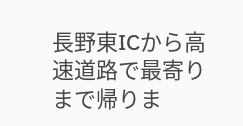長野東ICから高速道路で最寄りまで帰りま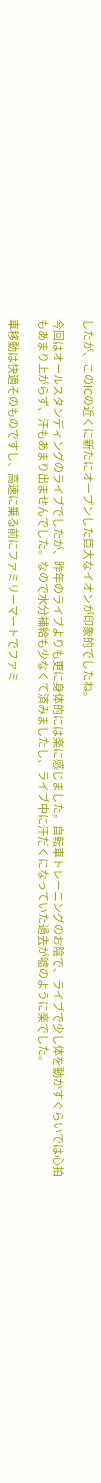したが、このICの近くに新たにオープンした巨大なイオンが印象的でしたね。

今回はオールスタンディングのライブでしたが、昨年のライブよりも更に身体的には楽に感じました。自転車トレーニングのお陰で、ライブで少し体を動かすぐらいでは心拍もあまり上がらず、汗もあまり出ませんでした。なので水分補給も少なくて済みましたし、ライブ中に汗だくになっていた過去が嘘のように楽でした。

車移動は快適そのものですし、高速に乗る前にファミリーマートでファミ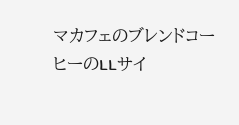マカフェのブレンドコーヒーのLLサイ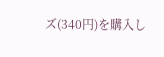ズ(340円)を購入し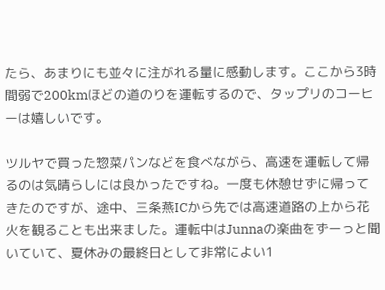たら、あまりにも並々に注がれる量に感動します。ここから3時間弱で200kmほどの道のりを運転するので、タップリのコーヒーは嬉しいです。

ツルヤで買った惣菜パンなどを食べながら、高速を運転して帰るのは気晴らしには良かったですね。一度も休憩せずに帰ってきたのですが、途中、三条燕ICから先では高速道路の上から花火を観ることも出来ました。運転中はJunnaの楽曲をずーっと聞いていて、夏休みの最終日として非常によい1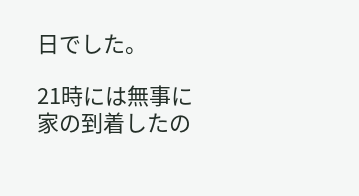日でした。

21時には無事に家の到着したの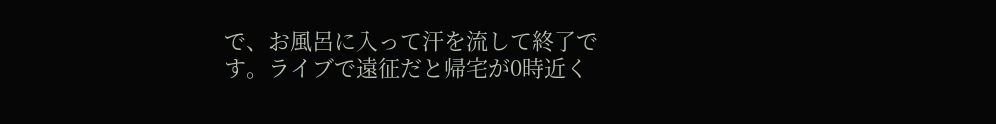で、お風呂に入って汗を流して終了です。ライブで遠征だと帰宅が0時近く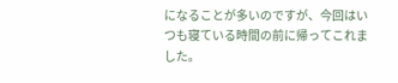になることが多いのですが、今回はいつも寝ている時間の前に帰ってこれました。